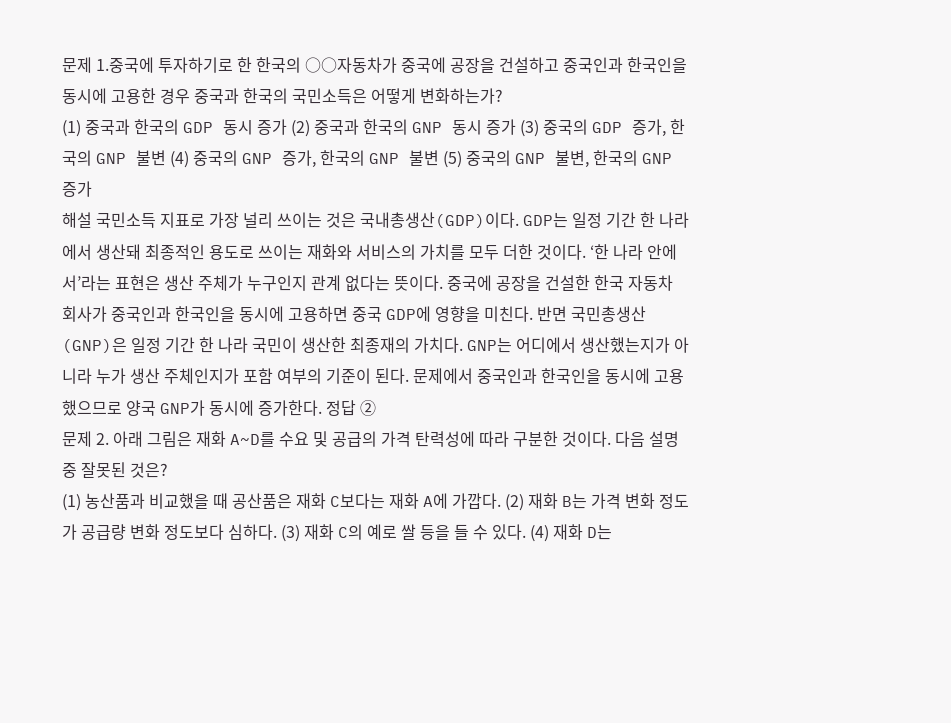문제 1.중국에 투자하기로 한 한국의 ○○자동차가 중국에 공장을 건설하고 중국인과 한국인을 동시에 고용한 경우 중국과 한국의 국민소득은 어떻게 변화하는가?
(1) 중국과 한국의 GDP 동시 증가 (2) 중국과 한국의 GNP 동시 증가 (3) 중국의 GDP 증가, 한국의 GNP 불변 (4) 중국의 GNP 증가, 한국의 GNP 불변 (5) 중국의 GNP 불변, 한국의 GNP 증가
해설 국민소득 지표로 가장 널리 쓰이는 것은 국내총생산(GDP)이다. GDP는 일정 기간 한 나라에서 생산돼 최종적인 용도로 쓰이는 재화와 서비스의 가치를 모두 더한 것이다. ‘한 나라 안에서’라는 표현은 생산 주체가 누구인지 관계 없다는 뜻이다. 중국에 공장을 건설한 한국 자동차 회사가 중국인과 한국인을 동시에 고용하면 중국 GDP에 영향을 미친다. 반면 국민총생산(GNP)은 일정 기간 한 나라 국민이 생산한 최종재의 가치다. GNP는 어디에서 생산했는지가 아니라 누가 생산 주체인지가 포함 여부의 기준이 된다. 문제에서 중국인과 한국인을 동시에 고용했으므로 양국 GNP가 동시에 증가한다. 정답 ②
문제 2. 아래 그림은 재화 A~D를 수요 및 공급의 가격 탄력성에 따라 구분한 것이다. 다음 설명 중 잘못된 것은?
(1) 농산품과 비교했을 때 공산품은 재화 C보다는 재화 A에 가깝다. (2) 재화 B는 가격 변화 정도가 공급량 변화 정도보다 심하다. (3) 재화 C의 예로 쌀 등을 들 수 있다. (4) 재화 D는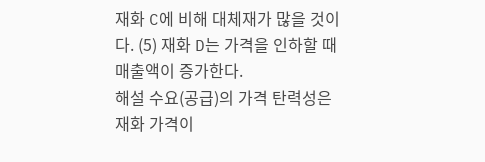재화 C에 비해 대체재가 많을 것이다. (5) 재화 D는 가격을 인하할 때 매출액이 증가한다.
해설 수요(공급)의 가격 탄력성은 재화 가격이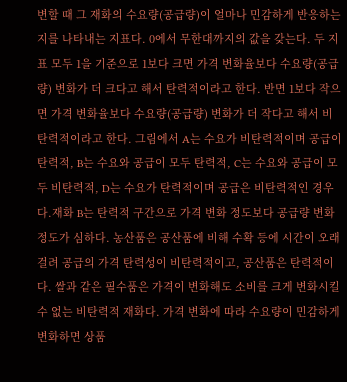변할 때 그 재화의 수요량(공급량)이 얼마나 민감하게 반응하는지를 나타내는 지표다. 0에서 무한대까지의 값을 갖는다. 두 지표 모두 1을 기준으로 1보다 크면 가격 변화율보다 수요량(공급량) 변화가 더 크다고 해서 탄력적이라고 한다. 반면 1보다 작으면 가격 변화율보다 수요량(공급량) 변화가 더 작다고 해서 비탄력적이라고 한다. 그림에서 A는 수요가 비탄력적이며 공급이 탄력적, B는 수요와 공급이 모두 탄력적, C는 수요와 공급이 모두 비탄력적, D는 수요가 탄력적이며 공급은 비탄력적인 경우다.재화 B는 탄력적 구간으로 가격 변화 정도보다 공급량 변화 정도가 심하다. 농산품은 공산품에 비해 수확 등에 시간이 오래 걸려 공급의 가격 탄력성이 비탄력적이고, 공산품은 탄력적이다. 쌀과 같은 필수품은 가격이 변화해도 소비를 크게 변화시킬 수 없는 비탄력적 재화다. 가격 변화에 따라 수요량이 민감하게 변화하면 상품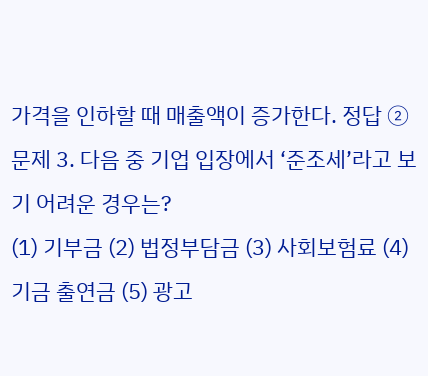가격을 인하할 때 매출액이 증가한다. 정답 ②
문제 3. 다음 중 기업 입장에서 ‘준조세’라고 보기 어려운 경우는?
(1) 기부금 (2) 법정부담금 (3) 사회보험료 (4) 기금 출연금 (5) 광고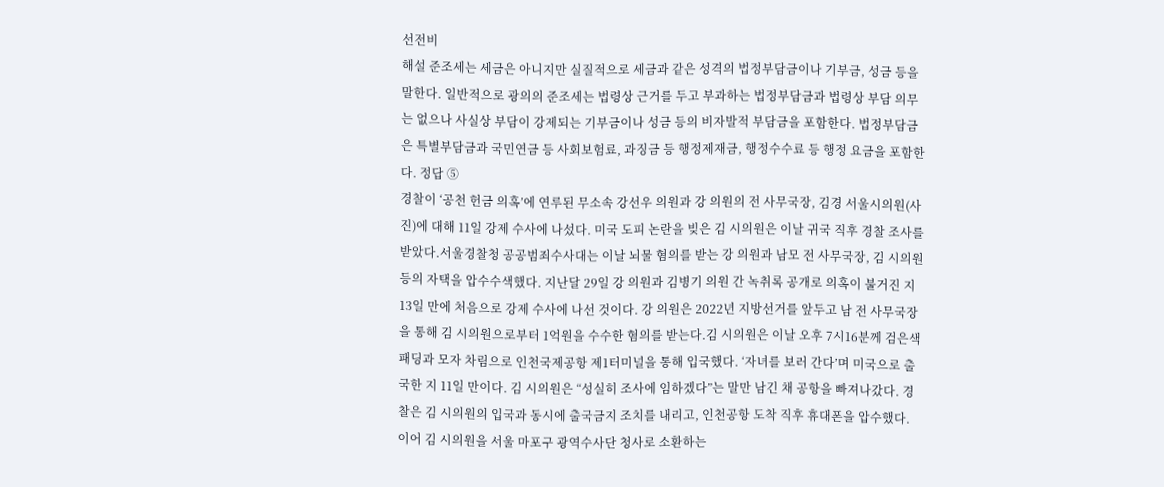선전비
해설 준조세는 세금은 아니지만 실질적으로 세금과 같은 성격의 법정부담금이나 기부금, 성금 등을 말한다. 일반적으로 광의의 준조세는 법령상 근거를 두고 부과하는 법정부담금과 법령상 부담 의무는 없으나 사실상 부담이 강제되는 기부금이나 성금 등의 비자발적 부담금을 포함한다. 법정부담금은 특별부담금과 국민연금 등 사회보험료, 과징금 등 행정제재금, 행정수수료 등 행정 요금을 포함한다. 정답 ⑤
경찰이 ‘공천 헌금 의혹’에 연루된 무소속 강선우 의원과 강 의원의 전 사무국장, 김경 서울시의원(사진)에 대해 11일 강제 수사에 나섰다. 미국 도피 논란을 빚은 김 시의원은 이날 귀국 직후 경찰 조사를 받았다.서울경찰청 공공범죄수사대는 이날 뇌물 혐의를 받는 강 의원과 남모 전 사무국장, 김 시의원 등의 자택을 압수수색했다. 지난달 29일 강 의원과 김병기 의원 간 녹취록 공개로 의혹이 불거진 지 13일 만에 처음으로 강제 수사에 나선 것이다. 강 의원은 2022년 지방선거를 앞두고 남 전 사무국장을 통해 김 시의원으로부터 1억원을 수수한 혐의를 받는다.김 시의원은 이날 오후 7시16분께 검은색 패딩과 모자 차림으로 인천국제공항 제1터미널을 통해 입국했다. ‘자녀를 보러 간다’며 미국으로 출국한 지 11일 만이다. 김 시의원은 “성실히 조사에 임하겠다”는 말만 남긴 채 공항을 빠져나갔다. 경찰은 김 시의원의 입국과 동시에 출국금지 조치를 내리고, 인천공항 도착 직후 휴대폰을 압수했다. 이어 김 시의원을 서울 마포구 광역수사단 청사로 소환하는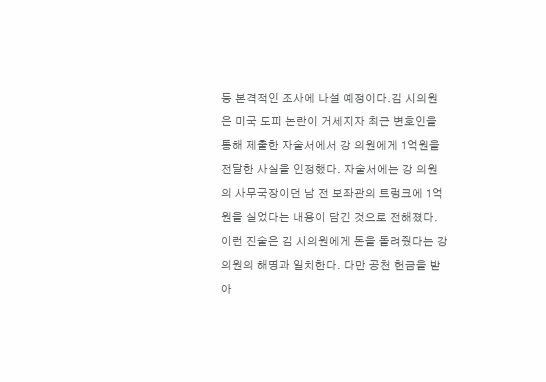등 본격적인 조사에 나설 예정이다.김 시의원은 미국 도피 논란이 거세지자 최근 변호인을 통해 제출한 자술서에서 강 의원에게 1억원을 전달한 사실을 인정했다. 자술서에는 강 의원의 사무국장이던 남 전 보좌관의 트렁크에 1억원을 실었다는 내용이 담긴 것으로 전해졌다. 이런 진술은 김 시의원에게 돈을 돌려줬다는 강 의원의 해명과 일치한다. 다만 공천 헌금을 받아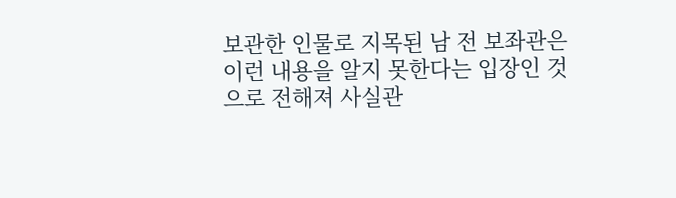보관한 인물로 지목된 남 전 보좌관은 이런 내용을 알지 못한다는 입장인 것으로 전해져 사실관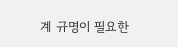계 규명이 필요한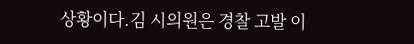상황이다.김 시의원은 경찰 고발 이